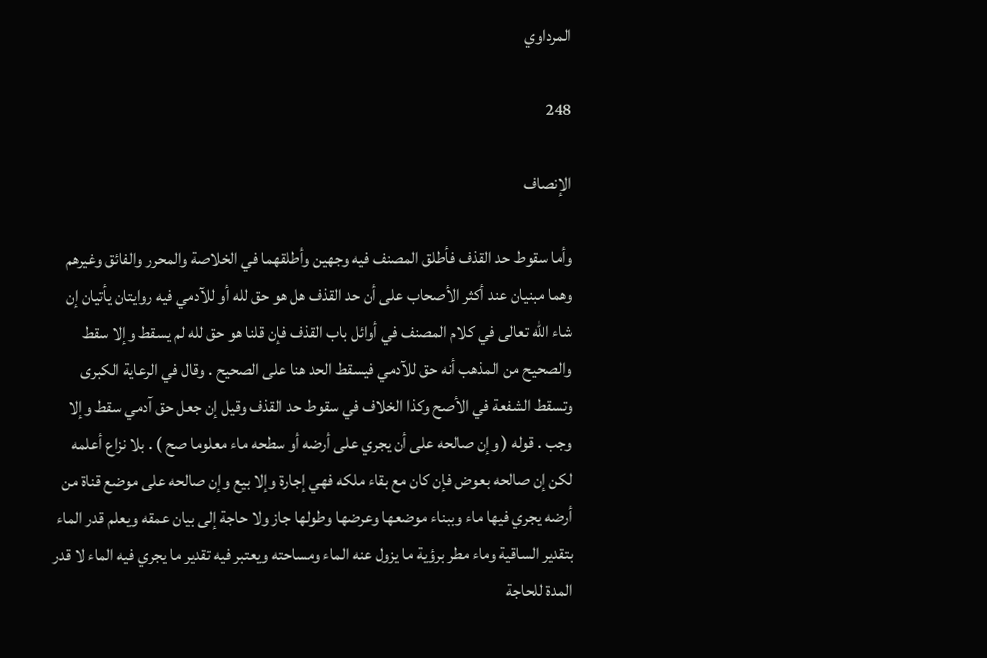المرداوي

248

الإنصاف

وأما سقوط حد القذف فأطلق المصنف فيه وجهين وأطلقهما في الخلاصة والمحرر والفائق وغيرهم وهما مبنيان عند أكثر الأصحاب على أن حد القذف هل هو حق لله أو للآدمي فيه روايتان يأتيان إن شاء الله تعالى في كلام المصنف في أوائل باب القذف فإن قلنا هو حق لله لم يسقط وإلا سقط والصحيح من المذهب أنه حق للآدمي فيسقط الحد هنا على الصحيح . وقال في الرعاية الكبرى وتسقط الشفعة في الأصح وكذا الخلاف في سقوط حد القذف وقيل إن جعل حق آدمي سقط وإلا وجب . قوله ( وإن صالحه على أن يجري على أرضه أو سطحه ماء معلوما صح ) . بلا نزاع أعلمه لكن إن صالحه بعوض فإن كان مع بقاء ملكه فهي إجارة وإلا بيع وإن صالحه على موضع قناة من أرضه يجري فيها ماء وببناء موضعها وعرضها وطولها جاز ولا حاجة إلى بيان عمقه ويعلم قدر الماء بتقدير الساقية وماء مطر برؤية ما يزول عنه الماء ومساحته ويعتبر فيه تقدير ما يجري فيه الماء لا قدر المدة للحاجة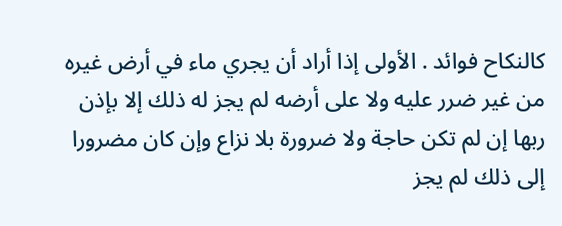كالنكاح فوائد . الأولى إذا أراد أن يجري ماء في أرض غيره من غير ضرر عليه ولا على أرضه لم يجز له ذلك إلا بإذن ربها إن لم تكن حاجة ولا ضرورة بلا نزاع وإن كان مضرورا إلى ذلك لم يجز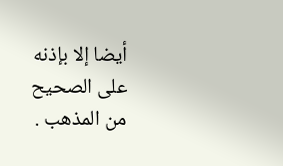أيضا إلا بإذنه على الصحيح من المذهب .